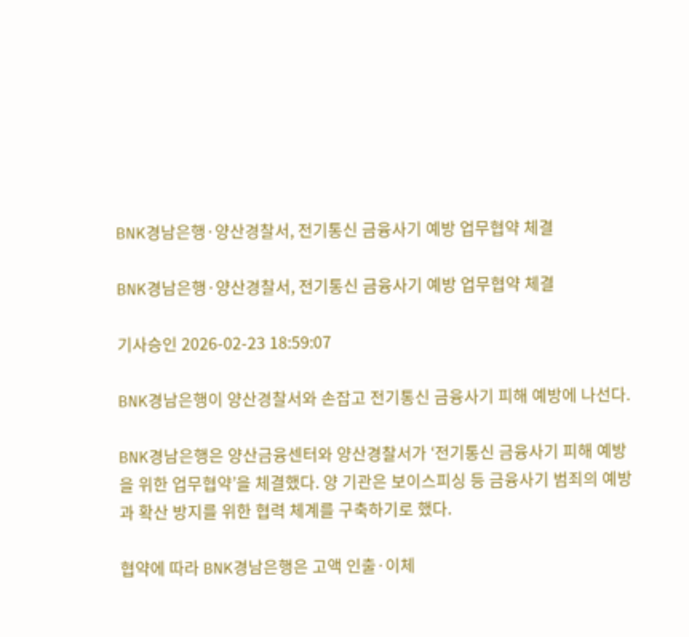BNK경남은행·양산경찰서, 전기통신 금융사기 예방 업무협약 체결

BNK경남은행·양산경찰서, 전기통신 금융사기 예방 업무협약 체결

기사승인 2026-02-23 18:59:07

BNK경남은행이 양산경찰서와 손잡고 전기통신 금융사기 피해 예방에 나선다.

BNK경남은행은 양산금융센터와 양산경찰서가 ‘전기통신 금융사기 피해 예방을 위한 업무협약’을 체결했다. 양 기관은 보이스피싱 등 금융사기 범죄의 예방과 확산 방지를 위한 협력 체계를 구축하기로 했다.

협약에 따라 BNK경남은행은 고액 인출·이체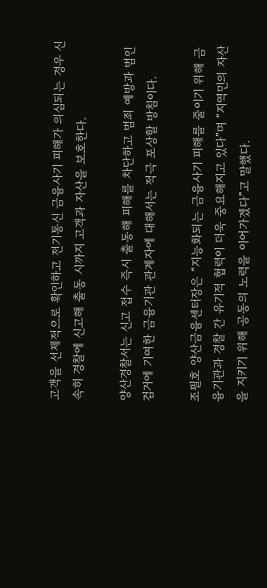고객을 선제적으로 확인하고 전기통신 금융사기 피해가 의심되는 경우 신속히 경찰에 신고해 출동 시까지 고객과 자산을 보호한다.

양산경찰서는 신고 접수 즉시 출동해 피해를 차단하고 범죄 예방과 범인 검거에 기여한 금융기관 관계자에 대해서는 적극 포상할 방침이다.

조필호 양산금융센터장은 “지능화되는 금융사기 피해를 줄이기 위해 금융기관과 경찰 간 유기적 협력이 더욱 중요해지고 있다”며 “지역민의 자산을 지키기 위해 공동의 노력을 이어가겠다”고 말했다.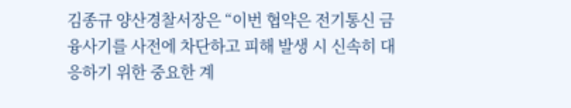김종규 양산경찰서장은 “이번 협약은 전기통신 금융사기를 사전에 차단하고 피해 발생 시 신속히 대응하기 위한 중요한 계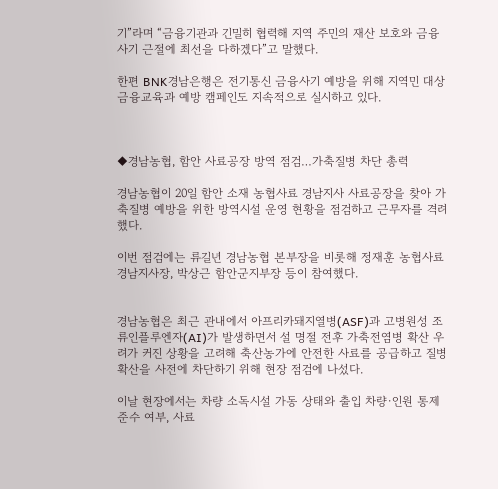기”라며 “금융기관과 긴밀히 협력해 지역 주민의 재산 보호와 금융사기 근절에 최선을 다하겠다”고 말했다.

한편 BNK경남은행은 전기통신 금융사기 예방을 위해 지역민 대상 금융교육과 예방 캠페인도 지속적으로 실시하고 있다.



◆경남농협, 함안 사료공장 방역 점검…가축질병 차단 총력

경남농협이 20일 함안 소재 농협사료 경남지사 사료공장을 찾아 가축질병 예방을 위한 방역시설 운영 현황을 점검하고 근무자를 격려했다.

이번 점검에는 류길년 경남농협 본부장을 비롯해 정재훈 농협사료 경남지사장, 박상근 함안군지부장 등이 참여했다.


경남농협은 최근 관내에서 아프리카돼지열병(ASF)과 고병원성 조류인플루엔자(AI)가 발생하면서 설 명절 전후 가축전염병 확산 우려가 커진 상황을 고려해 축산농가에 안전한 사료를 공급하고 질병 확산을 사전에 차단하기 위해 현장 점검에 나섰다.

이날 현장에서는 차량 소독시설 가동 상태와 출입 차량·인원 통제 준수 여부, 사료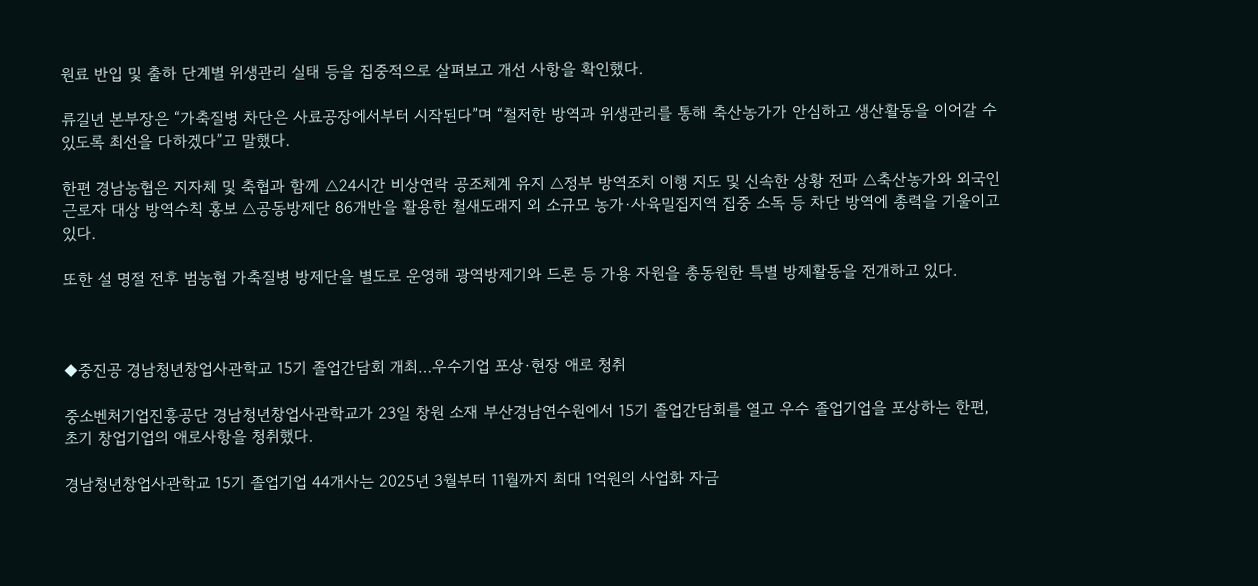원료 반입 및 출하 단계별 위생관리 실태 등을 집중적으로 살펴보고 개선 사항을 확인했다.

류길년 본부장은 “가축질병 차단은 사료공장에서부터 시작된다”며 “철저한 방역과 위생관리를 통해 축산농가가 안심하고 생산활동을 이어갈 수 있도록 최선을 다하겠다”고 말했다.

한편 경남농협은 지자체 및 축협과 함께 △24시간 비상연락 공조체계 유지 △정부 방역조치 이행 지도 및 신속한 상황 전파 △축산농가와 외국인 근로자 대상 방역수칙 홍보 △공동방제단 86개반을 활용한 철새도래지 외 소규모 농가·사육밀집지역 집중 소독 등 차단 방역에 총력을 기울이고 있다.

또한 설 명절 전후 범농협 가축질병 방제단을 별도로 운영해 광역방제기와 드론 등 가용 자원을 총동원한 특별 방제활동을 전개하고 있다.



◆중진공 경남청년창업사관학교 15기 졸업간담회 개최…우수기업 포상·현장 애로 청취

중소벤처기업진흥공단 경남청년창업사관학교가 23일 창원 소재 부산경남연수원에서 15기 졸업간담회를 열고 우수 졸업기업을 포상하는 한편, 초기 창업기업의 애로사항을 청취했다.

경남청년창업사관학교 15기 졸업기업 44개사는 2025년 3월부터 11월까지 최대 1억원의 사업화 자금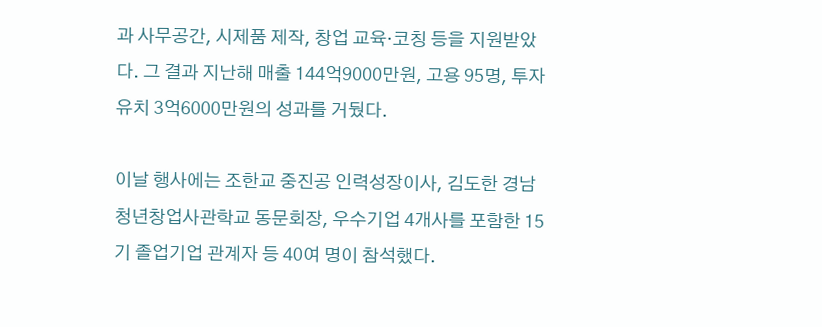과 사무공간, 시제품 제작, 창업 교육·코칭 등을 지원받았다. 그 결과 지난해 매출 144억9000만원, 고용 95명, 투자유치 3억6000만원의 성과를 거뒀다.

이날 행사에는 조한교 중진공 인력성장이사, 김도한 경남청년창업사관학교 동문회장, 우수기업 4개사를 포함한 15기 졸업기업 관계자 등 40여 명이 참석했다.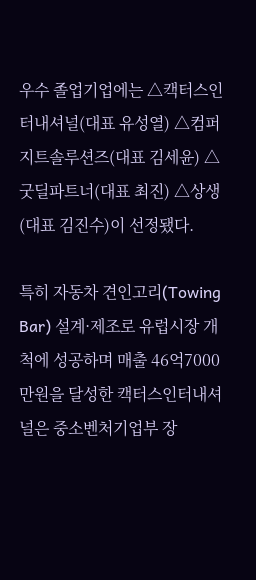우수 졸업기업에는 △캑터스인터내셔널(대표 유성열) △컴퍼지트솔루션즈(대표 김세윤) △굿딜파트너(대표 최진) △상생(대표 김진수)이 선정됐다.

특히 자동차 견인고리(Towing Bar) 설계·제조로 유럽시장 개척에 성공하며 매출 46억7000만원을 달성한 캑터스인터내셔널은 중소벤처기업부 장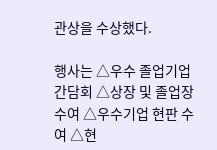관상을 수상했다.

행사는 △우수 졸업기업 간담회 △상장 및 졸업장 수여 △우수기업 현판 수여 △현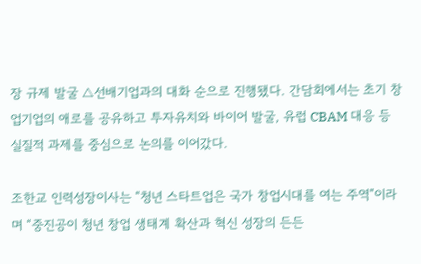장 규제 발굴 △선배기업과의 대화 순으로 진행됐다. 간담회에서는 초기 창업기업의 애로를 공유하고 투자유치와 바이어 발굴, 유럽 CBAM 대응 등 실질적 과제를 중심으로 논의를 이어갔다.

조한교 인력성장이사는 “청년 스타트업은 국가 창업시대를 여는 주역”이라며 “중진공이 청년 창업 생태계 확산과 혁신 성장의 든든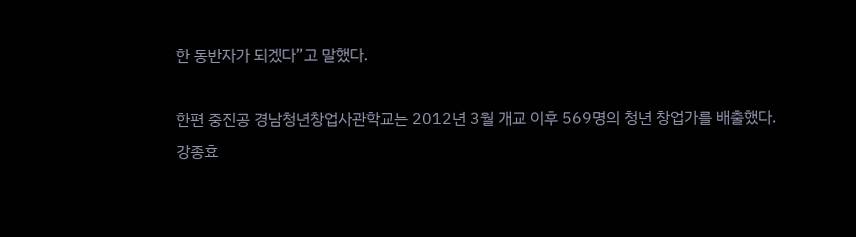한 동반자가 되겠다”고 말했다.

한편 중진공 경남청년창업사관학교는 2012년 3월 개교 이후 569명의 청년 창업가를 배출했다.
강종효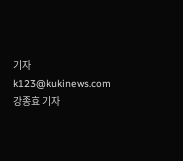기자
k123@kukinews.com
강종효 기자